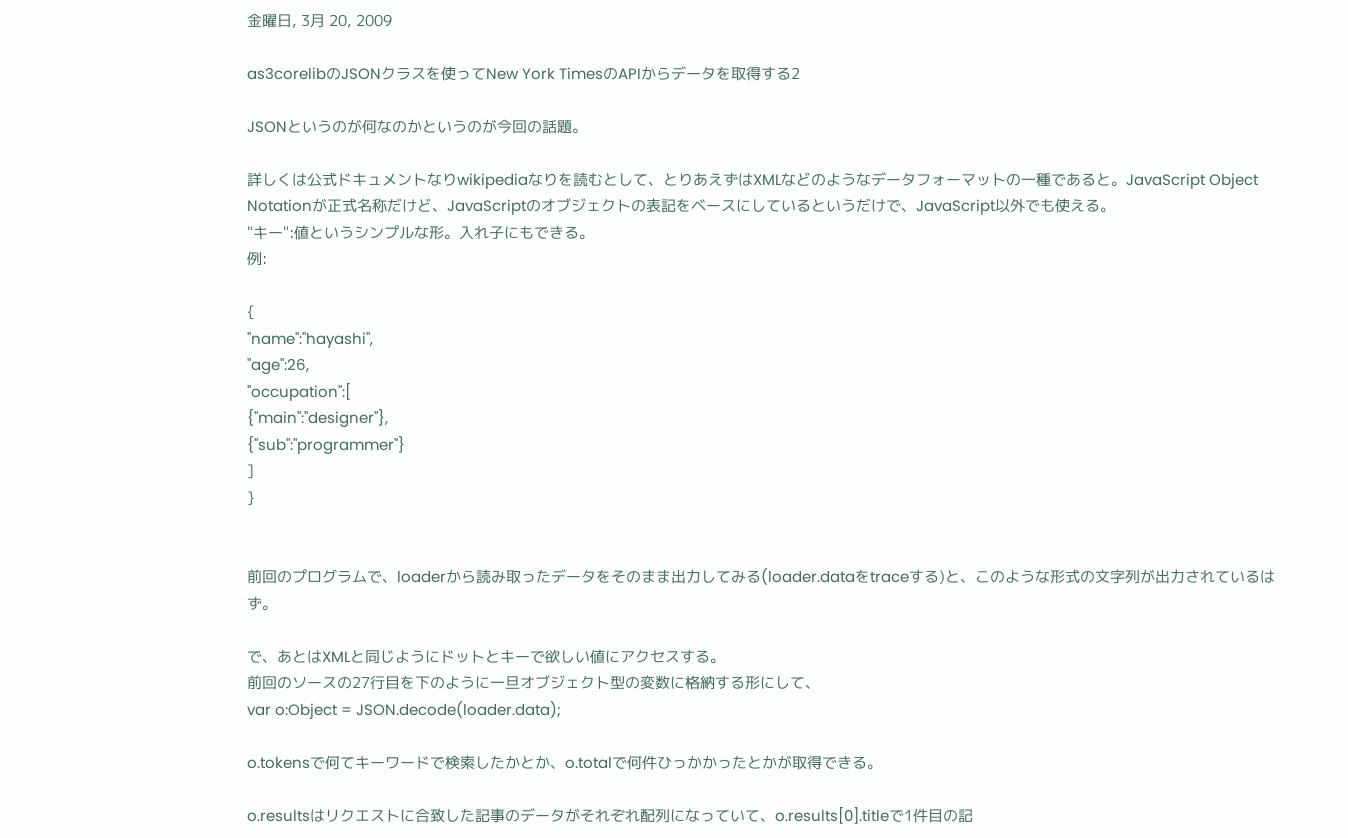金曜日, 3月 20, 2009

as3corelibのJSONクラスを使ってNew York TimesのAPIからデータを取得する2

JSONというのが何なのかというのが今回の話題。

詳しくは公式ドキュメントなりwikipediaなりを読むとして、とりあえずはXMLなどのようなデータフォーマットの一種であると。JavaScript Object Notationが正式名称だけど、JavaScriptのオブジェクトの表記をベースにしているというだけで、JavaScript以外でも使える。
"キー":値というシンプルな形。入れ子にもできる。
例:

{
"name":"hayashi",
"age":26,
"occupation":[
{"main":"designer"},
{"sub":"programmer"}
]
}


前回のプログラムで、loaderから読み取ったデータをそのまま出力してみる(loader.dataをtraceする)と、このような形式の文字列が出力されているはず。

で、あとはXMLと同じようにドットとキーで欲しい値にアクセスする。
前回のソースの27行目を下のように一旦オブジェクト型の変数に格納する形にして、
var o:Object = JSON.decode(loader.data);

o.tokensで何てキーワードで検索したかとか、o.totalで何件ひっかかったとかが取得できる。

o.resultsはリクエストに合致した記事のデータがそれぞれ配列になっていて、o.results[0].titleで1件目の記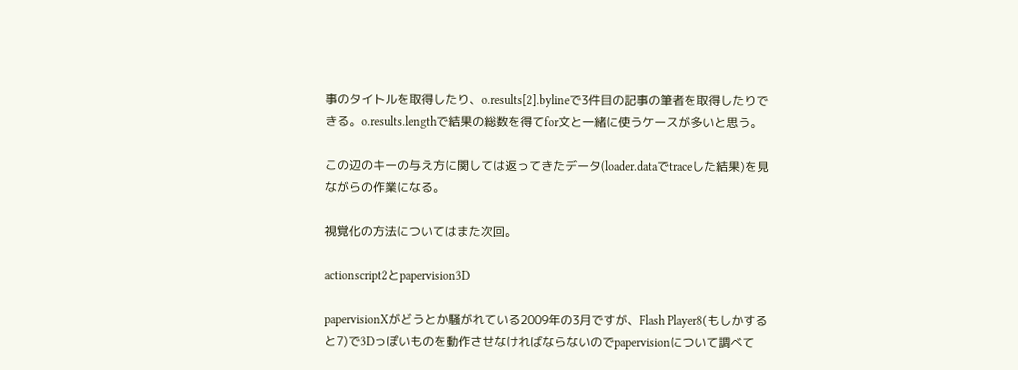事のタイトルを取得したり、o.results[2].bylineで3件目の記事の筆者を取得したりできる。o.results.lengthで結果の総数を得てfor文と一緒に使うケースが多いと思う。

この辺のキーの与え方に関しては返ってきたデータ(loader.dataでtraceした結果)を見ながらの作業になる。

視覚化の方法についてはまた次回。

actionscript2とpapervision3D

papervisionXがどうとか騒がれている2009年の3月ですが、Flash Player8(もしかすると7)で3Dっぽいものを動作させなければならないのでpapervisionについて調べて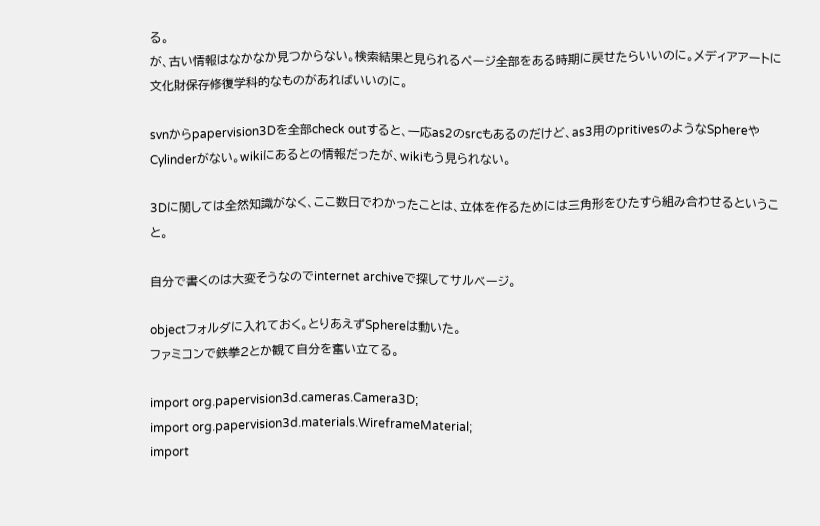る。
が、古い情報はなかなか見つからない。検索結果と見られるページ全部をある時期に戻せたらいいのに。メディアアートに文化財保存修復学科的なものがあればいいのに。

svnからpapervision3Dを全部check outすると、一応as2のsrcもあるのだけど、as3用のpritivesのようなSphereやCylinderがない。wikiにあるとの情報だったが、wikiもう見られない。

3Dに関しては全然知識がなく、ここ数日でわかったことは、立体を作るためには三角形をひたすら組み合わせるということ。

自分で書くのは大変そうなのでinternet archiveで探してサルベージ。

objectフォルダに入れておく。とりあえずSphereは動いた。
ファミコンで鉄拳2とか観て自分を奮い立てる。

import org.papervision3d.cameras.Camera3D;
import org.papervision3d.materials.WireframeMaterial;
import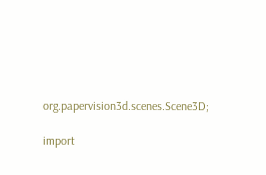org.papervision3d.scenes.Scene3D;

import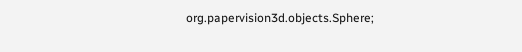org.papervision3d.objects.Sphere;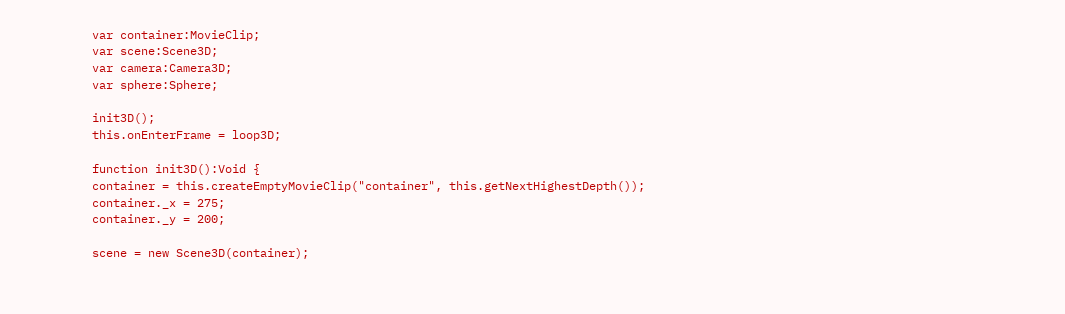var container:MovieClip;
var scene:Scene3D;
var camera:Camera3D;
var sphere:Sphere;

init3D();
this.onEnterFrame = loop3D;

function init3D():Void {
container = this.createEmptyMovieClip("container", this.getNextHighestDepth());
container._x = 275;
container._y = 200;

scene = new Scene3D(container);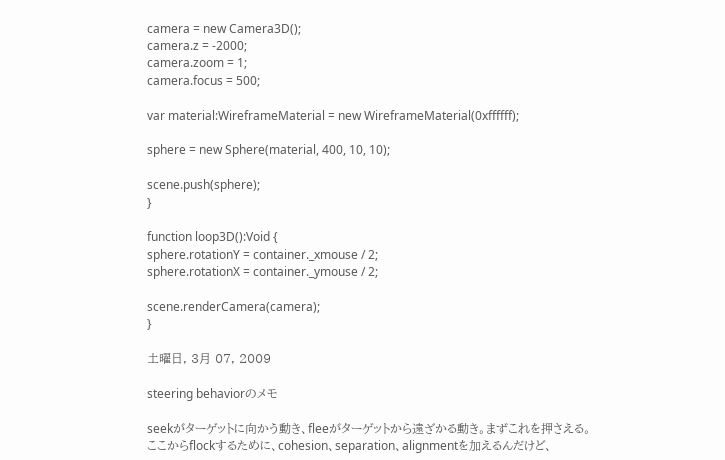camera = new Camera3D();
camera.z = -2000;
camera.zoom = 1;
camera.focus = 500;

var material:WireframeMaterial = new WireframeMaterial(0xffffff);

sphere = new Sphere(material, 400, 10, 10);

scene.push(sphere);
}

function loop3D():Void {
sphere.rotationY = container._xmouse / 2;
sphere.rotationX = container._ymouse / 2;

scene.renderCamera(camera);
}

土曜日, 3月 07, 2009

steering behaviorのメモ

seekがターゲットに向かう動き、fleeがターゲットから遠ざかる動き。まずこれを押さえる。
ここからflockするために、cohesion、separation、alignmentを加えるんだけど、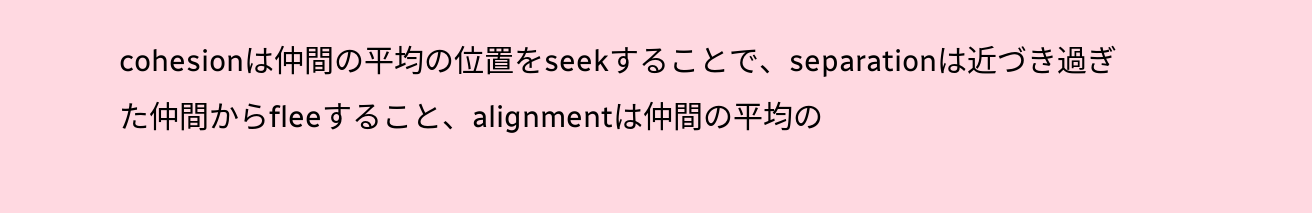cohesionは仲間の平均の位置をseekすることで、separationは近づき過ぎた仲間からfleeすること、alignmentは仲間の平均の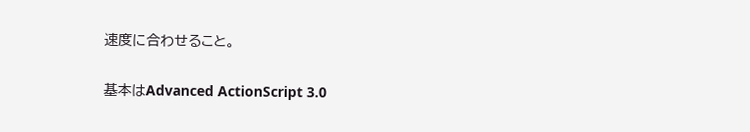速度に合わせること。

基本はAdvanced ActionScript 3.0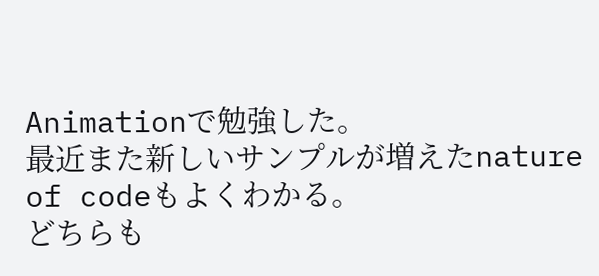Animationで勉強した。
最近また新しいサンプルが増えたnature of codeもよくわかる。
どちらも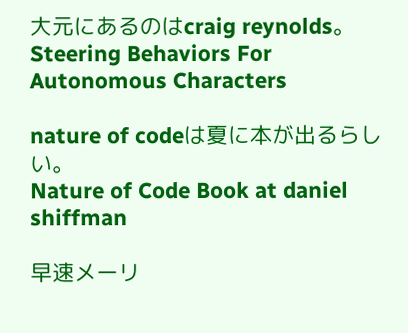大元にあるのはcraig reynolds。
Steering Behaviors For Autonomous Characters

nature of codeは夏に本が出るらしい。
Nature of Code Book at daniel shiffman

早速メーリ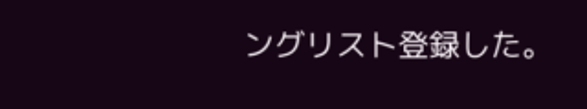ングリスト登録した。